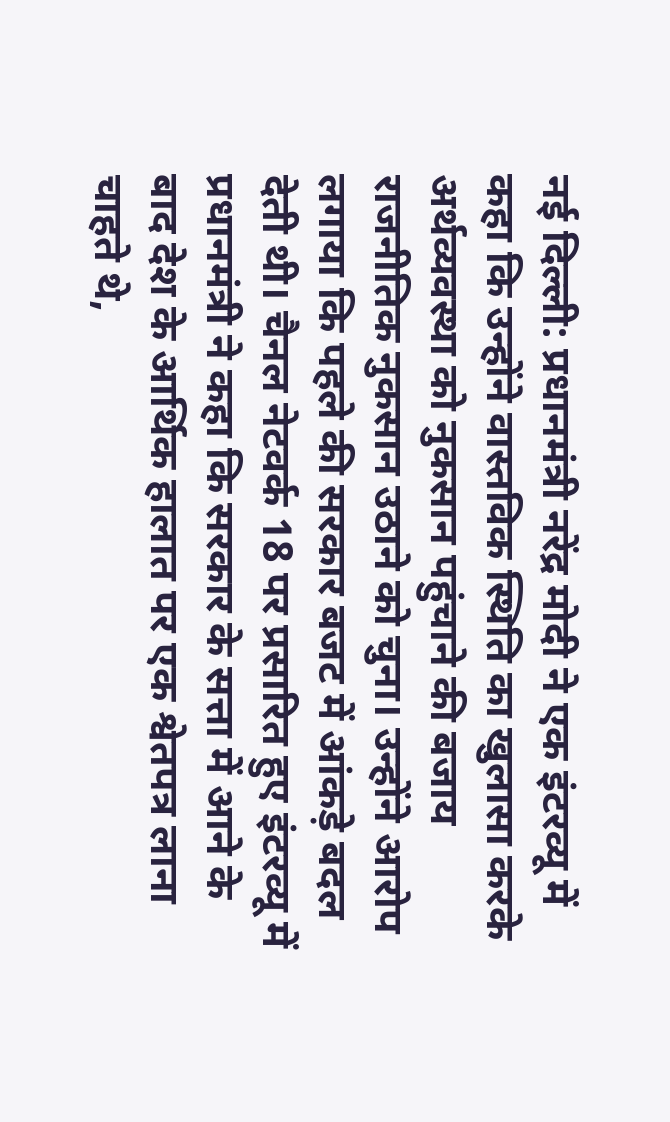नई दिल्ली: प्रधानमंत्री नरेंद्र मोदी ने एक इंटरव्यू में कहा कि उन्होंने वास्तविक स्थिति का खुलासा करके अर्थव्यवस्था को नुकसान पहुंचाने की बजाय राजनीतिक नुकसान उठाने को चुना। उन्होंने आरोप लगाया कि पहले की सरकार बजट में आंकड़े बदल देती थी। चैनल नेटवर्क 18 पर प्रसारित हुए इंटरव्यू में प्रधानमंत्री ने कहा कि सरकार के सत्ता में आने के बाद देश के आर्थिक हालात पर एक श्वेतपत्र लाना चाहते थे,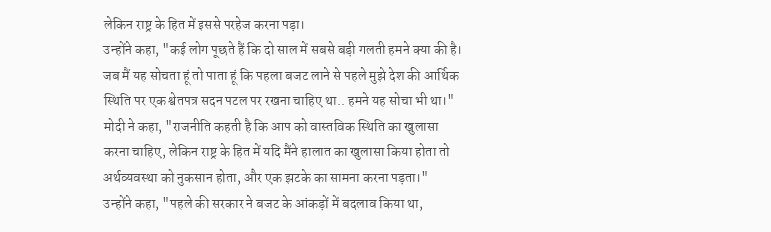लेकिन राष्ट्र के हित में इससे परहेज करना पड़ा।
उन्होंने कहा, "कई लोग पूछते हैं कि दो साल में सबसे बड़ी गलती हमने क्या की है। जब मैं यह सोचता हूं तो पाता हूं कि पहला बजट लाने से पहले मुझे देश की आर्थिक स्थिति पर एक श्वेतपत्र सदन पटल पर रखना चाहिए था.. हमने यह सोचा भी था।"
मोदी ने कहा, "राजनीति कहती है कि आप को वास्तविक स्थिति का खुलासा करना चाहिए, लेकिन राष्ट्र के हित में यदि मैंने हालात का खुलासा किया होता तो अर्थव्यवस्था को नुकसान होता, और एक झटके का सामना करना पड़ता।"
उन्होंने कहा, "पहले की सरकार ने बजट के आंकड़ों में बदलाव किया था,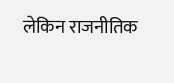लेकिन राजनीतिक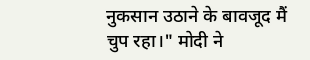नुकसान उठाने के बावजूद मैं चुप रहा।" मोदी ने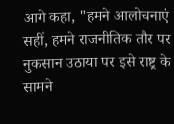आगे कहा, "हमने आलोचनाएं सहीं, हमने राजनीतिक तौर पर नुकसान उठाया पर इसे राष्ट्र के सामने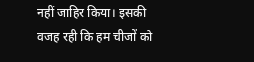नहीं जाहिर किया। इसकी वजह रही कि हम चीजों को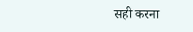सही करना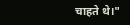चाहते थे।"